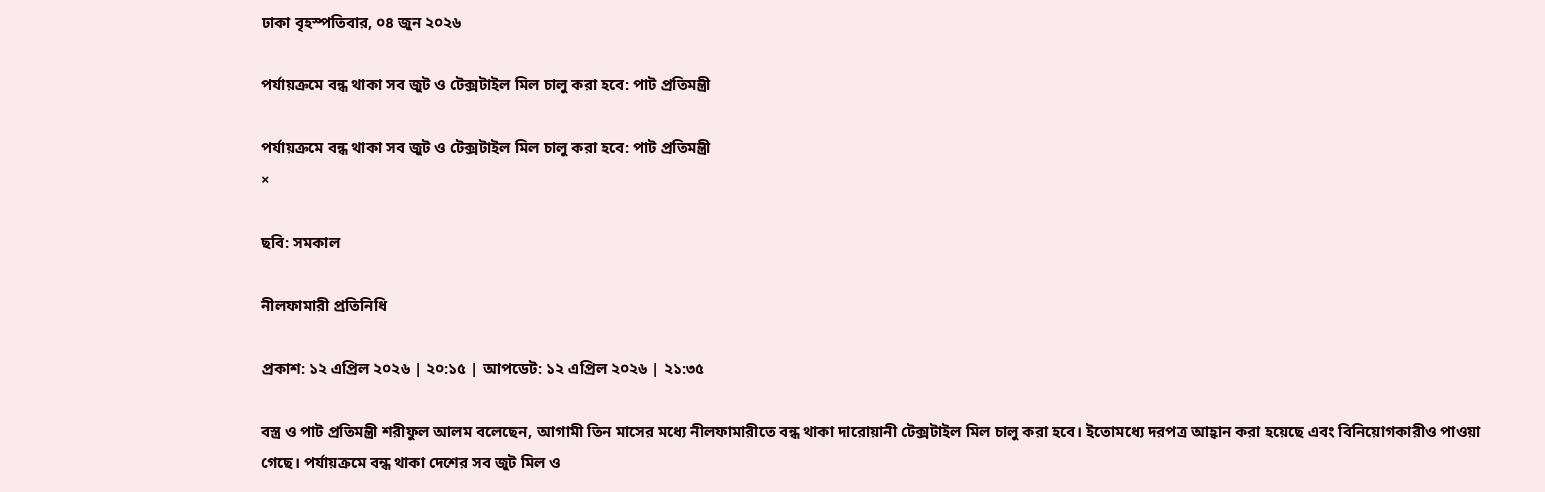ঢাকা বৃহস্পতিবার, ০৪ জুন ২০২৬

পর্যায়ক্রমে বন্ধ থাকা সব জুট ও টেক্সটাইল মিল চালু করা হবে: পাট প্রতিমন্ত্রী

পর্যায়ক্রমে বন্ধ থাকা সব জুট ও টেক্সটাইল মিল চালু করা হবে: পাট প্রতিমন্ত্রী
×

ছবি: সমকাল

নীলফামারী প্রতিনিধি

প্রকাশ: ১২ এপ্রিল ২০২৬ | ২০:১৫ | আপডেট: ১২ এপ্রিল ২০২৬ | ২১:৩৫

বস্ত্র ও পাট প্রতিমন্ত্রী শরীফুল আলম বলেছেন, আগামী তিন মাসের মধ্যে নীলফামারীতে বন্ধ থাকা দারোয়ানী টেক্সটাইল মিল চালু করা হবে। ইতোমধ্যে দরপত্র আহ্বান করা হয়েছে এবং বিনিয়োগকারীও পাওয়া গেছে। পর্যায়ক্রমে বন্ধ থাকা দেশের সব জুট মিল ও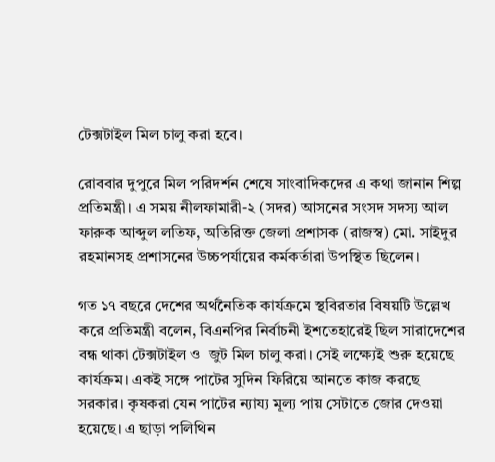টেক্সটাইল মিল চালু করা হবে।

রোববার দুপুরে মিল পরিদর্শন শেষে সাংবাদিকদের এ কথা জানান শিল্প প্রতিমন্ত্রী। এ সময় নীলফামারী-২ (সদর) আসনের সংসদ সদস্য আল ফারুক আব্দুল লতিফ, অতিরিক্ত জেলা প্রশাসক (রাজস্ব) মো. সাইদুর রহমানসহ প্রশাসনের উচ্চপর্যায়ের কর্মকর্তারা উপস্থিত ছিলেন।

গত ১৭ বছরে দেশের অর্থনৈতিক কার্যক্রমে স্থবিরতার বিষয়টি উল্লেখ করে প্রতিমন্ত্রী বলেন, বিএনপির নির্বাচনী ইশতেহারেই ছিল সারাদেশের বন্ধ থাকা টেক্সটাইল ও  জুট মিল চালু করা। সেই লক্ষ্যেই শুরু হয়েছে কার্যক্রম। একই সঙ্গে পাটের সুদিন ফিরিয়ে আনতে কাজ করছে সরকার। কৃষকরা যেন পাটের ন্যায্য মূল্য পায় সেটাতে জোর দেওয়া হয়েছে। এ ছাড়া পলিথিন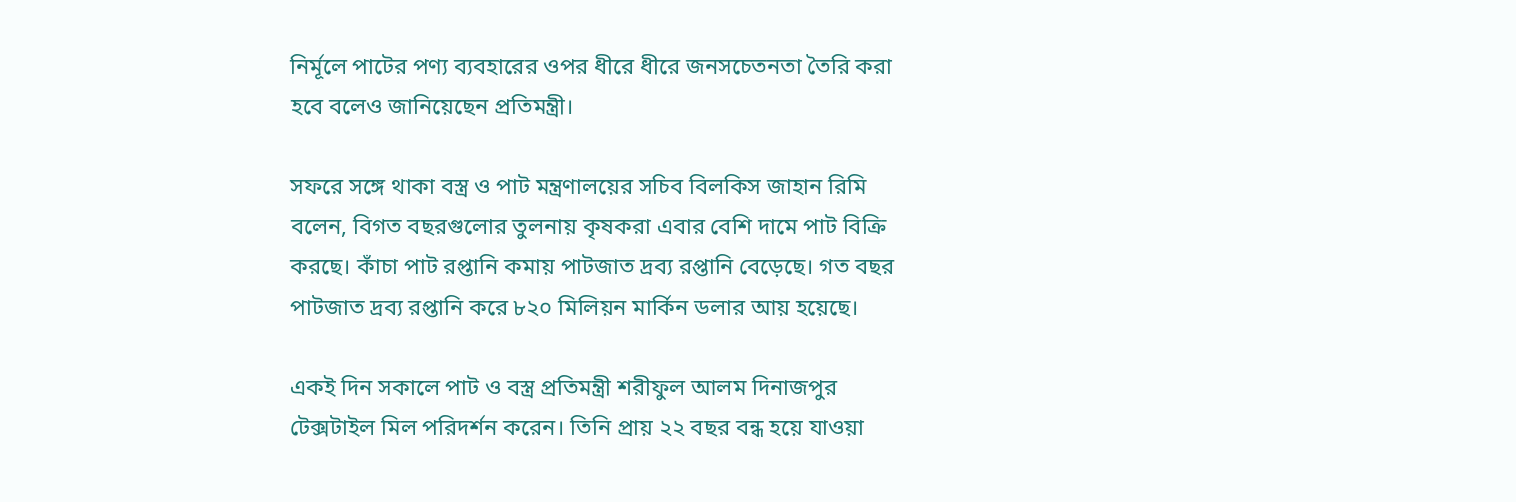নির্মূলে পাটের পণ্য ব্যবহারের ওপর ধীরে ধীরে জনসচেতনতা তৈরি করা হবে বলেও জানিয়েছেন প্রতিমন্ত্রী।

সফরে সঙ্গে থাকা বস্ত্র ও পাট মন্ত্রণালয়ের সচিব বিলকিস জাহান রিমি বলেন, বিগত বছরগুলোর তুলনায় কৃষকরা এবার বেশি দামে পাট বিক্রি করছে। কাঁচা পাট রপ্তানি কমায় পাটজাত দ্রব্য রপ্তানি বেড়েছে। গত বছর পাটজাত দ্রব্য রপ্তানি করে ৮২০ মিলিয়ন মার্কিন ডলার আয় হয়েছে।

একই দিন সকালে পাট ও বস্ত্র প্রতিমন্ত্রী শরীফুল আলম দিনাজপুর টেক্সটাইল মিল পরিদর্শন করেন। তিনি প্রায় ২২ বছর বন্ধ হয়ে যাওয়া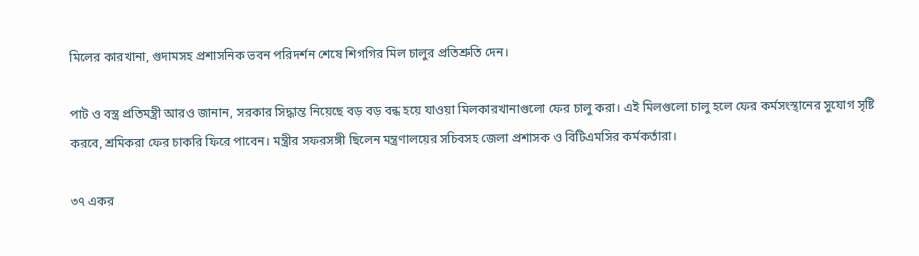মিলের কারখানা, গুদামসহ প্রশাসনিক ভবন পরিদর্শন শেষে শিগগির মিল চালুর প্রতিশ্রুতি দেন।

পাট ও বস্ত্র প্রতিমন্ত্রী আরও জানান, সরকার সিদ্ধান্ত নিয়েছে বড় বড় বন্ধ হয়ে যাওয়া মিলকারখানাগুলো ফের চালু করা। এই মিলগুলো চালু হলে ফের কর্মসংস্থানের সুযোগ সৃষ্টি করবে, শ্রমিকরা ফের চাকরি ফিরে পাবেন। মন্ত্রীর সফরসঙ্গী ছিলেন মন্ত্রণালয়ের সচিবসহ জেলা প্রশাসক ও বিটিএমসির কর্মকর্তারা।

৩৭ একর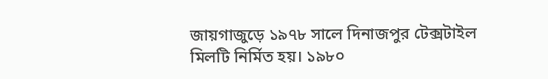জায়গাজুড়ে ১৯৭৮ সালে দিনাজপুর টেক্সটাইল মিলটি নির্মিত হয়। ১৯৮০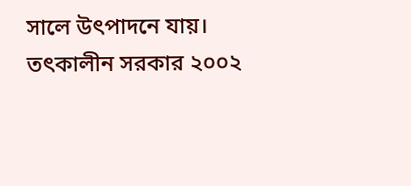সালে উৎপাদনে যায়। তৎকালীন সরকার ২০০২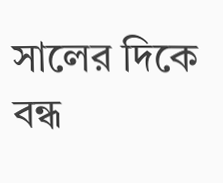সালের দিকে বন্ধ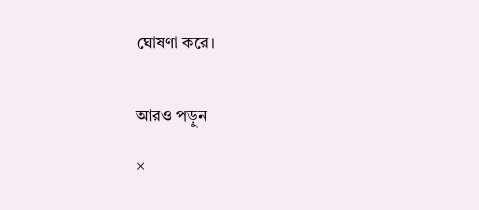ঘোষণা করে।


আরও পড়ুন

×